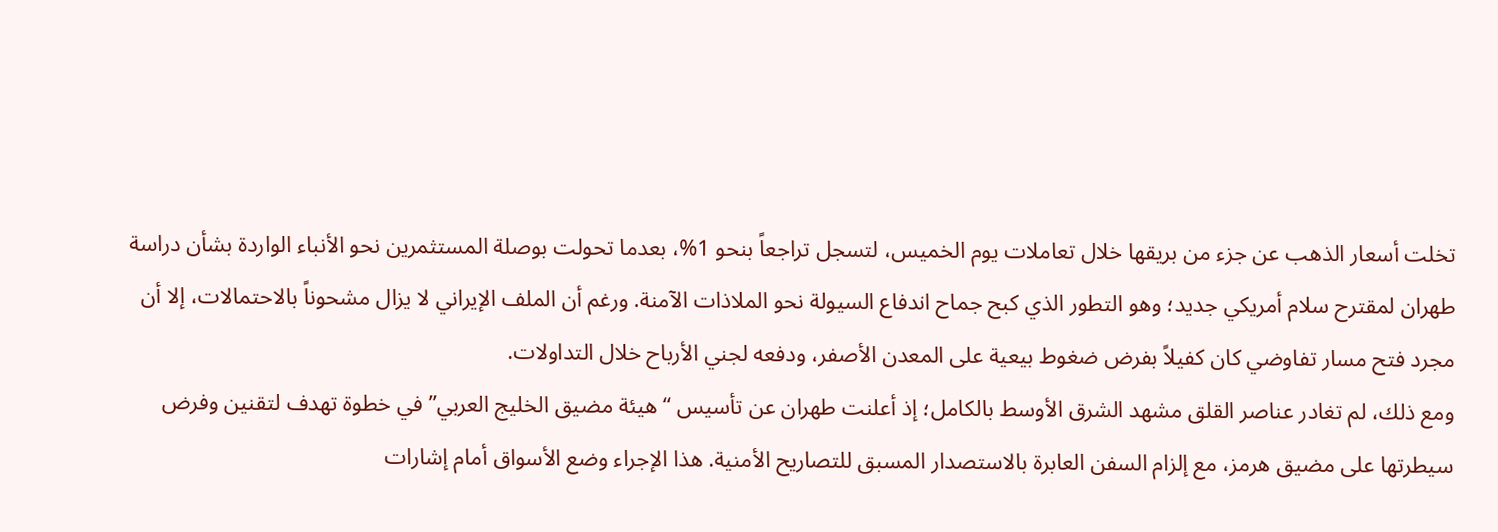تخلت أسعار الذهب عن جزء من بريقها خلال تعاملات يوم الخميس، لتسجل تراجعاً بنحو 1%، بعدما تحولت بوصلة المستثمرين نحو الأنباء الواردة بشأن دراسة طهران لمقترح سلام أمريكي جديد؛ وهو التطور الذي كبح جماح اندفاع السيولة نحو الملاذات الآمنة. ورغم أن الملف الإيراني لا يزال مشحوناً بالاحتمالات، إلا أن مجرد فتح مسار تفاوضي كان كفيلاً بفرض ضغوط بيعية على المعدن الأصفر، ودفعه لجني الأرباح خلال التداولات.
ومع ذلك، لم تغادر عناصر القلق مشهد الشرق الأوسط بالكامل؛ إذ أعلنت طهران عن تأسيس “هيئة مضيق الخليج العربي” في خطوة تهدف لتقنين وفرض سيطرتها على مضيق هرمز، مع إلزام السفن العابرة بالاستصدار المسبق للتصاريح الأمنية. هذا الإجراء وضع الأسواق أمام إشارات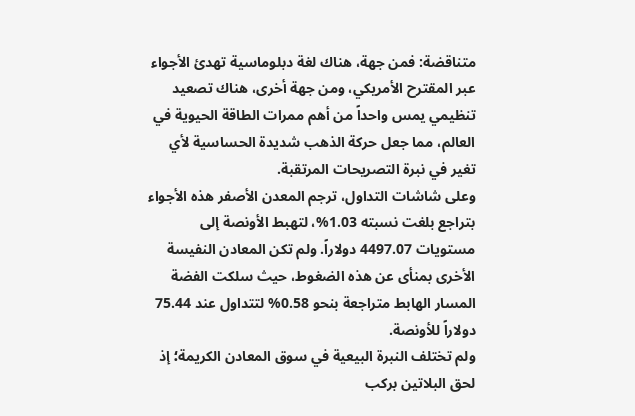متناقضة: فمن جهة، هناك لغة دبلوماسية تهدئ الأجواء عبر المقترح الأمريكي، ومن جهة أخرى، هناك تصعيد تنظيمي يمس واحداً من أهم ممرات الطاقة الحيوية في العالم، مما جعل حركة الذهب شديدة الحساسية لأي تغير في نبرة التصريحات المرتقبة.
وعلى شاشات التداول، ترجم المعدن الأصفر هذه الأجواء بتراجع بلغت نسبته 1.03%، لتهبط الأونصة إلى مستويات 4497.07 دولاراً. ولم تكن المعادن النفيسة الأخرى بمنأى عن هذه الضغوط، حيث سلكت الفضة المسار الهابط متراجعة بنحو 0.58% لتتداول عند 75.44 دولاراً للأونصة.
ولم تختلف النبرة البيعية في سوق المعادن الكريمة؛ إذ لحق البلاتين بركب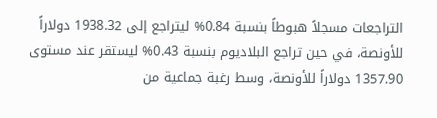التراجعات مسجلاً هبوطاً بنسبة 0.84% ليتراجع إلى 1938.32 دولاراً للأونصة، في حين تراجع البلاديوم بنسبة 0.43% ليستقر عند مستوى 1357.90 دولاراً للأونصة، وسط رغبة جماعية من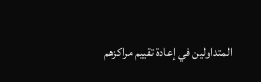المتداولين في إعادة تقييم مراكزهم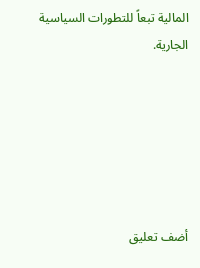المالية تبعاً للتطورات السياسية الجارية.






أضف تعليق